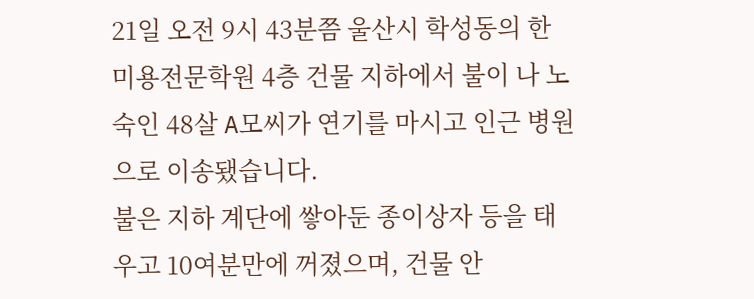21일 오전 9시 43분쯤 울산시 학성동의 한 미용전문학원 4층 건물 지하에서 불이 나 노숙인 48살 A모씨가 연기를 마시고 인근 병원으로 이송됐습니다.
불은 지하 계단에 쌓아둔 종이상자 등을 태우고 10여분만에 꺼졌으며, 건물 안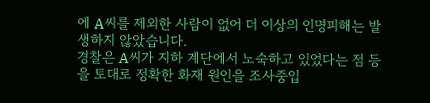에 A씨를 제외한 사람이 없어 더 이상의 인명피해는 발생하지 않았습니다.
경찰은 A씨가 지하 계단에서 노숙하고 있었다는 점 등을 토대로 정확한 화재 원인을 조사중입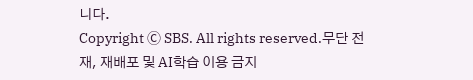니다.
Copyright Ⓒ SBS. All rights reserved.무단 전재, 재배포 및 AI학습 이용 금지